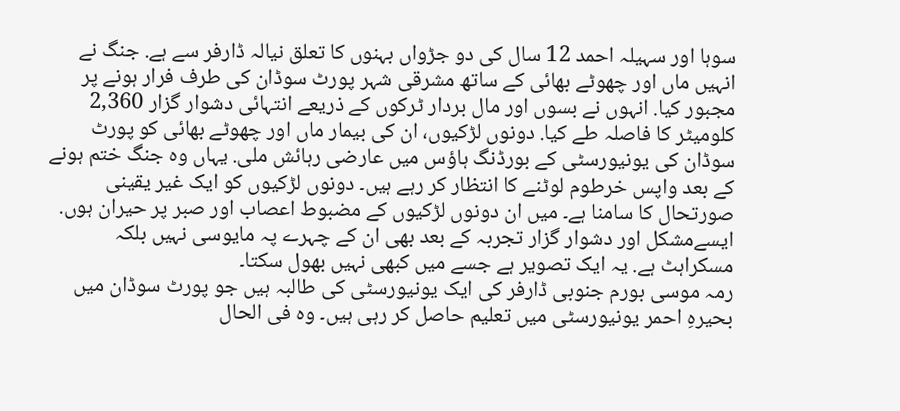سوہا اور سہیلہ احمد 12 سال کی دو جڑواں بہنوں کا تعلق نیالہ ڈارفر سے ہے. جنگ نے انہیں ماں اور چھوٹے بھائی کے ساتھ مشرقی شہر پورٹ سوڈان کی طرف فرار ہونے پر مجبور کیا. انہوں نے بسوں اور مال بردار ٹرکوں کے ذریعے انتہائی دشوار گزار 2,360 کلومیٹر کا فاصلہ طے کیا. دونوں لڑکیوں، ان کی بیمار ماں اور چھوٹے بھائی کو پورٹ سوڈان کی یونیورسٹی کے بورڈنگ ہاؤس میں عارضی رہائش ملی. یہاں وہ جنگ ختم ہونے کے بعد واپس خرطوم لوٹنے کا انتظار کر رہے ہیں۔ دونوں لڑکیوں کو ایک غیر یقینی صورتحال کا سامنا ہے۔ میں ان دونوں لڑکیوں کے مضبوط اعصاب اور صبر پر حیران ہوں. ایسےمشکل اور دشوار گزار تجربہ کے بعد بھی ان کے چہرے پہ مایوسی نہیں بلکہ مسکراہٹ ہے. یہ ایک تصویر ہے جسے میں کبھی نہیں بھول سکتا۔
رمہ موسی بورم جنوبی ڈارفر کی ایک یونیورسٹی کی طالبہ ہیں جو پورٹ سوڈان میں بحیرہِ احمر یونیورسٹی میں تعلیم حاصل کر رہی ہیں۔ وہ فی الحال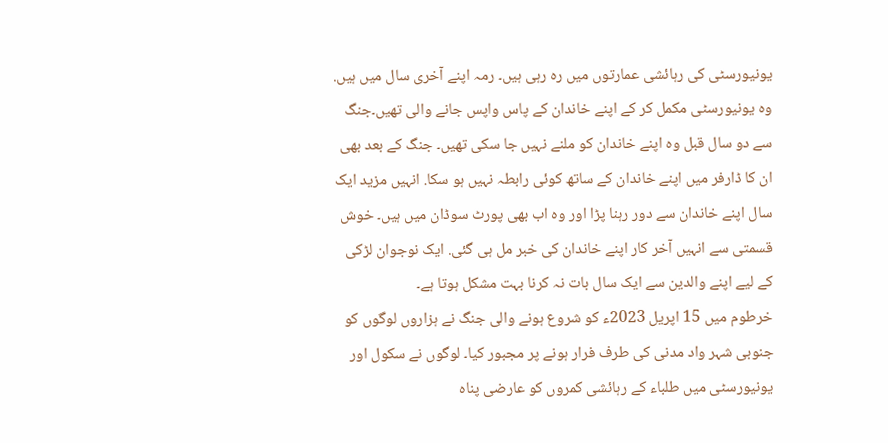یونیورسٹی کی رہائشی عمارتوں میں رہ رہی ہیں۔ رمہ اپنے آخری سال میں ہیں. وہ یونیورسٹی مکمل کر کے اپنے خاندان کے پاس واپس جانے والی تھیں۔جنگ سے دو سال قبل وہ اپنے خاندان کو ملنے نہیں جا سکی تھیں۔ جنگ کے بعد بھی ان کا ڈارفر میں اپنے خاندان کے ساتھ کوئی رابطہ نہیں ہو سکا. انہیں مزید ایک سال اپنے خاندان سے دور رہنا پڑا اور وہ اب بھی پورٹ سوڈان میں ہیں۔ خوش قسمتی سے انہیں آخر کار اپنے خاندان کی خبر مل ہی گئی. ایک نوجوان لڑکی کے لیے اپنے والدین سے ایک سال بات نہ کرنا بہت مشکل ہوتا ہے۔
خرطوم میں 15 اپریل 2023ء کو شروع ہونے والی جنگ نے ہزاروں لوگوں کو جنوبی شہر واد مدنی کی طرف فرار ہونے پر مجبور کیا۔ لوگوں نے سکول اور یونیورسٹی میں طلباء کے رہائشی کمروں کو عارضی پناہ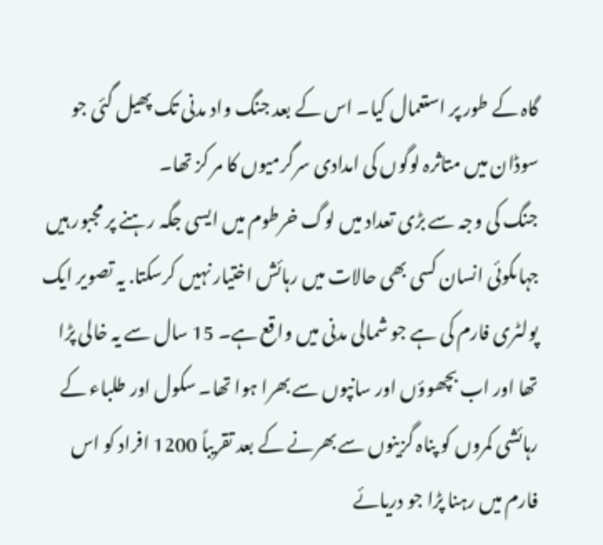گاہ کے طور پر استعمال کیا۔ اس کے بعد جنگ واد مدنی تک پھیل گئی جو سوڈان میں متاثرہ لوگوں کی امدادی سرگرمیوں کا مر کز تھا۔
جنگ کی وجہ سے بڑی تعداد میں لوگ خرطوم میں ایسی جگہ رہنے پر مجبور ہیں جہاںکوئی انسان کسی بھی حالات میں رہائش اختیار نہیں کرسکتا. یہ تصویر ایک پولٹری فارم کی ہے جو شمالی مدنی میں واقع ہے۔ 15 سال سے یہ خالی پڑا تھا اور اب بچھوؤں اور سانپوں سے بھرا ہوا تھا۔ سکول اور طلباء کے رہائشی کمروں کو پناہ گزینوں سے بھرنے کے بعد تقریباً 1200 افراد کو اس فارم میں رہنا پڑا جو دریائے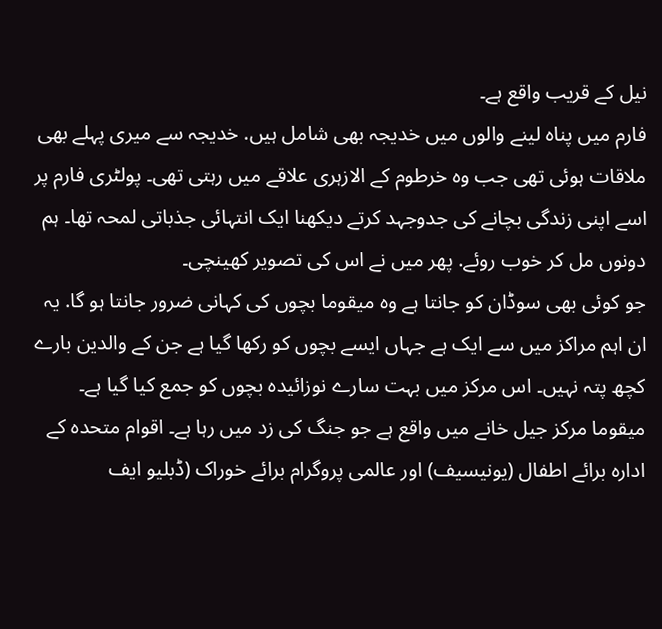نیل کے قریب واقع ہے۔
فارم میں پناہ لینے والوں میں خدیجہ بھی شامل ہیں. خدیجہ سے میری پہلے بھی ملاقات ہوئی تھی جب وہ خرطوم کے الازہری علاقے میں رہتی تھی۔ پولٹری فارم پر اسے اپنی زندگی بچانے کی جدوجہد کرتے دیکھنا ایک انتہائی جذباتی لمحہ تھا۔ ہم دونوں مل کر خوب روئے. پھر میں نے اس کی تصویر کھینچی۔
جو کوئی بھی سوڈان کو جانتا ہے وہ میقوما بچوں کی کہانی ضرور جانتا ہو گا. یہ ان اہم مراکز میں سے ایک ہے جہاں ایسے بچوں کو رکھا گیا ہے جن کے والدین بارے کچھ پتہ نہیں۔ اس مرکز میں بہت سارے نوزائیدہ بچوں کو جمع کیا گیا ہے۔ میقوما مرکز جیل خانے میں واقع ہے جو جنگ کی زد میں رہا ہے۔ اقوام متحدہ کے ادارہ برائے اطفال (یونیسیف) اور عالمی پروگرام برائے خوراک (ڈبلیو ایف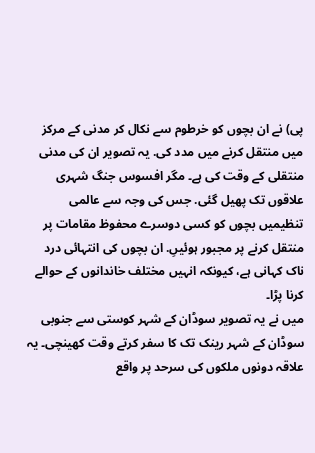پی) نے ان بچوں کو خرطوم سے نکال کر مدنی کے مرکز میں منتقل کرنے میں مدد کی. یہ تصویر ان کی مدنی منتقلی کے وقت کی ہے۔ مگر افسوس جنگ شہری علاقوں تک پھیل گئی. جس کی وجہ سے عالمی تنظیمیں بچوں کو کسی دوسرے محفوظ مقامات پر منتقل کرنے پر مجبور ہوئیںِ. ان بچوں کی انتہائی درد ناک کہانی ہے، کیونکہ انہیں مختلف خاندانوں کے حوالے کرنا پڑا۔
میں نے یہ تصویر سوڈان کے شہر کوستی سے جنوبی سوڈان کے شہر رینک تک کا سفر کرتے وقت کھینچی۔ یہ علاقہ دونوں ملکوں کی سرحد پر واقع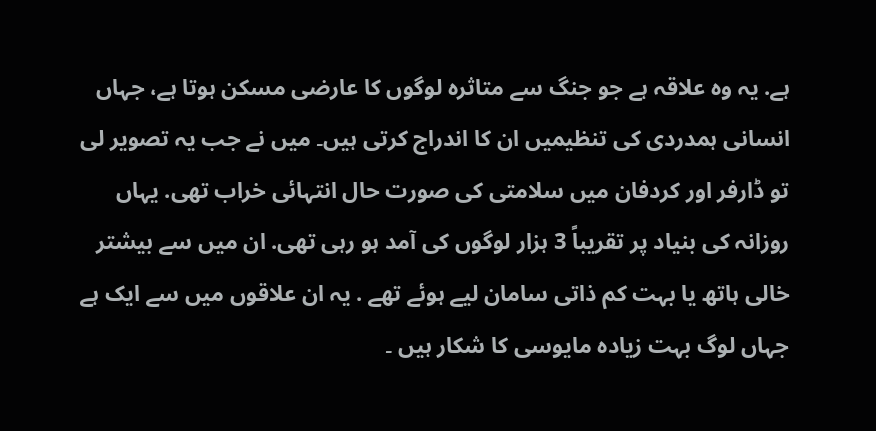ہے. یہ وہ علاقہ ہے جو جنگ سے متاثرہ لوگوں کا عارضی مسکن ہوتا ہے، جہاں انسانی ہمدردی کی تنظیمیں ان کا اندراج کرتی ہیں۔ میں نے جب یہ تصویر لی تو ڈارفر اور کردفان میں سلامتی کی صورت حال انتہائی خراب تھی. یہاں روزانہ کی بنیاد پر تقریباً 3 ہزار لوگوں کی آمد ہو رہی تھی. ان میں سے بیشتر خالی ہاتھ یا بہت کم ذاتی سامان لیے ہوئے تھے . یہ ان علاقوں میں سے ایک ہے جہاں لوگ بہت زیادہ مایوسی کا شکار ہیں ۔